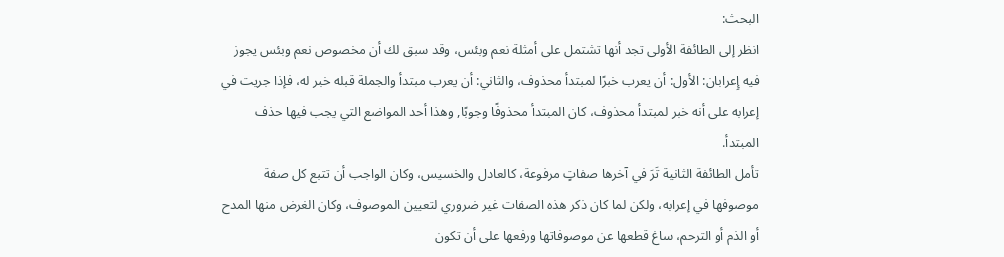البحث:
انظر إلى الطائفة الأولى تجد أنها تشتمل على أمثلة نعم وبئس، وقد سبق لك أن مخصوص نعم وبئس يجوز فيه إِعرابان: الأول: أن يعرب خبرًا لمبتدأ محذوف، والثاني: أن يعرب مبتدأ والجملة قبله خبر له، فإذا جريت في إعرابه على أنه خبر لمبتدأ محذوف، كان المبتدأ محذوفًا وجوبًا, وهذا أحد المواضع التي يجب فيها حذف المبتدأ.
تأمل الطائفة الثانية تَرَ في آخرها صفاتٍ مرفوعة، كالعادل والخسيس، وكان الواجب أن تتبع كل صفة موصوفها في إعرابه، ولكن لما كان ذكر هذه الصفات غير ضروري لتعيين الموصوف، وكان الغرض منها المدح أو الذم أو الترحم، ساغ قطعها عن موصوفاتها ورفعها على أن تكون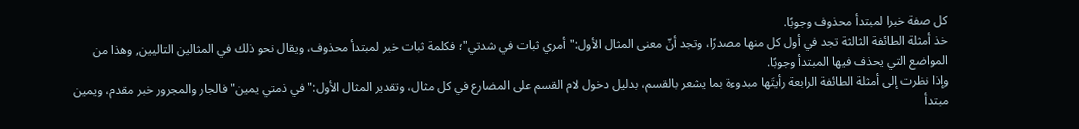كل صفة خبرا لمبتدأ محذوف وجوبًا.
خذ أمثلة الطائفة الثالثة تجد في أول كل منها مصدرًا، وتجد أنّ معنى المثال الأول:"أمري ثبات في شدتي"؛ فكلمة ثبات خبر لمبتدأ محذوف، ويقال نحو ذلك في المثالين التاليين, وهذا من المواضع التي يحذف فيها المبتدأ وجوبًا.
وإذا نظرت إلى أمثلة الطائفة الرابعة رأيتَها مبدوءة بما يشعر بالقسم، بدليل دخول لام القسم على المضارع في كل مثال، وتقدير المثال الأول:"في ذمتي يمين"فالجار والمجرور خبر مقدم، ويمين مبتدأ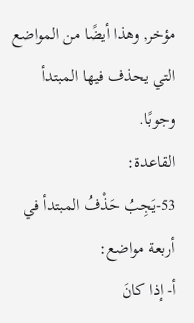مؤخر, وهذا أيضًا من المواضع التي يحذف فيها المبتدأ وجوبًا.
القاعدة:
53-يَجِبُ حَذْفُ المبتدأ في أربعة مواضع:
أ- إذا كانَ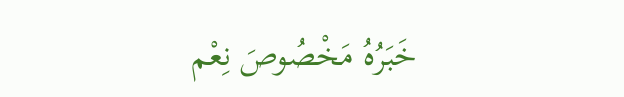خَبَرُهُ مَخْصُوصَ نِعْم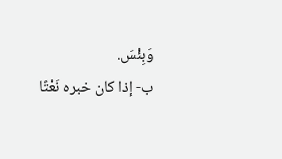وَبِئْسَ.
ب- إذا كان خبره نَعْتًا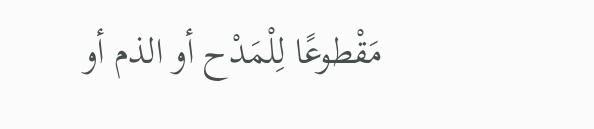مَقْطوعًا لِلْمَدْح أو الذم أو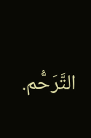التَّرَحُّم.